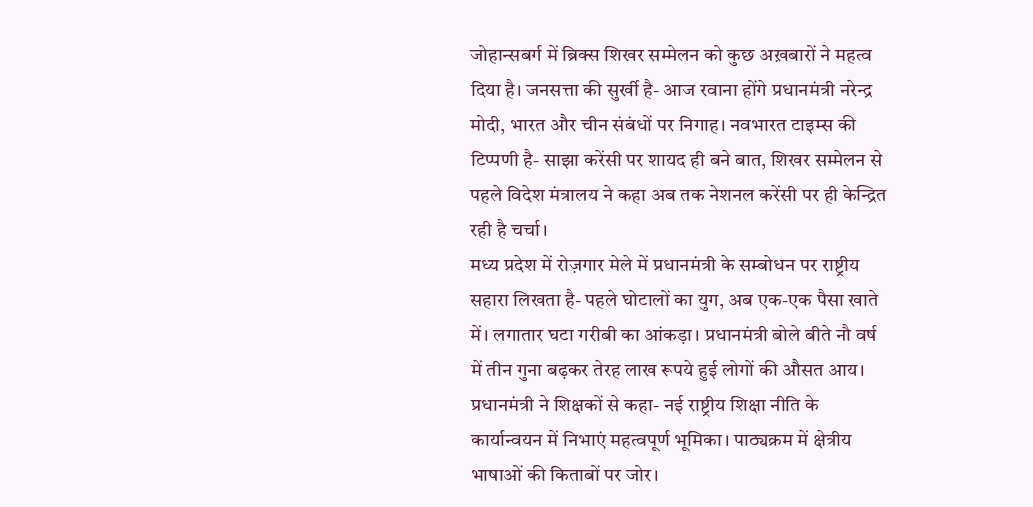जोहान्सबर्ग में ब्रिक्स शिखर सम्मेलन को कुछ अख़बारों ने महत्व दिया है। जनसत्ता की सुर्खी है- आज रवाना होंगे प्रधानमंत्री नरेन्द्र मोदी, भारत और चीन संबंधों पर निगाह। नवभारत टाइम्स की टिप्पणी है- साझा करेंसी पर शायद ही बने बात, शिखर सम्मेलन से पहले विदेश मंत्रालय ने कहा अब तक नेशनल करेंसी पर ही केन्द्रित रही है चर्चा।
मध्य प्रदेश में रोज़गार मेले में प्रधानमंत्री के सम्बोधन पर राष्ट्रीय सहारा लिखता है- पहले घोटालों का युग, अब एक-एक पैसा खाते में। लगातार घटा गरीबी का आंकड़ा। प्रधानमंत्री बोले बीते नौ वर्ष में तीन गुना बढ़कर तेरह लाख रूपये हुई लोगों की औसत आय। प्रधानमंत्री ने शिक्षकों से कहा- नई राष्ट्रीय शिक्षा नीति के कार्यान्वयन में निभाएं महत्वपूर्ण भूमिका। पाठ्यक्रम में क्षेत्रीय भाषाओं की किताबों पर जोर।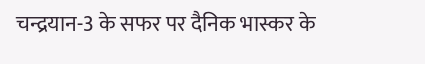चन्द्रयान-3 के सफर पर दैनिक भास्कर के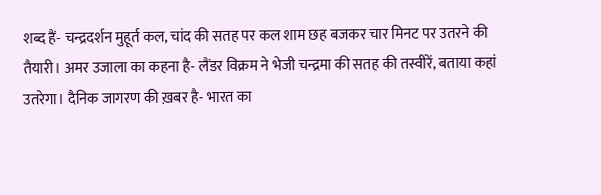शब्द हैं- चन्द्रदर्शन मुहूर्त कल, चांद की सतह पर कल शाम छह बजकर चार मिनट पर उतरने की तैयारी। अमर उजाला का कहना है- लैंडर विक्रम ने भेजी चन्द्रमा की सतह की तस्वीरें, बताया कहां उतरेगा। दैनिक जागरण की ख़बर है- भारत का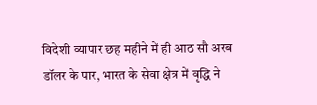विदेशी व्यापार छह महीने में ही आठ सौ अरब डॉलर के पार, भारत के सेवा क्षेत्र में वृद्धि ने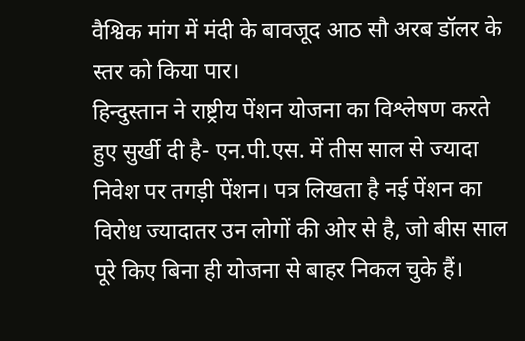वैश्विक मांग में मंदी के बावजूद आठ सौ अरब डॉलर के स्तर को किया पार।
हिन्दुस्तान ने राष्ट्रीय पेंशन योजना का विश्लेषण करते हुए सुर्खी दी है- एन.पी.एस. में तीस साल से ज्यादा निवेश पर तगड़ी पेंशन। पत्र लिखता है नई पेंशन का विरोध ज्यादातर उन लोगों की ओर से है, जो बीस साल पूरे किए बिना ही योजना से बाहर निकल चुके हैं।